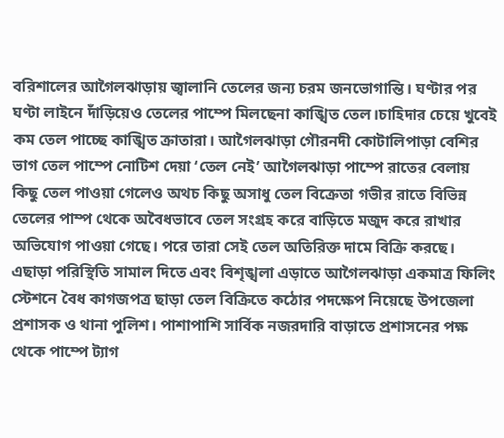বরিশালের আগৈলঝাড়ায় জ্বালানি তেলের জন্য চরম জনভোগান্তি। ঘণ্টার পর ঘণ্টা লাইনে দাঁড়িয়েও তেলের পাম্পে মিলছেনা কাঙ্খিত তেল।চাহিদার চেয়ে খুবেই কম তেল পাচ্ছে কাঙ্খিত ক্রাতারা। আগৈলঝাড়া গৌরনদী কোটালিপাড়া বেশির ভাগ তেল পাম্পে নোটিশ দেয়া ‘তেল নেই’ আগৈলঝাড়া পাম্পে রাতের বেলায় কিছু তেল পাওয়া গেলেও অথচ কিছু অসাধু তেল বিক্রেতা গভীর রাতে বিভিন্ন তেলের পাম্প থেকে অবৈধভাবে তেল সংগ্রহ করে বাড়িতে মজুদ করে রাখার অভিযোগ পাওয়া গেছে। পরে তারা সেই তেল অতিরিক্ত দামে বিক্রি করছে।
এছাড়া পরিস্থিতি সামাল দিতে এবং বিশৃঙ্খলা এড়াতে আগৈলঝাড়া একমাত্র ফিলিং স্টেশনে বৈধ কাগজপত্র ছাড়া তেল বিক্রিতে কঠোর পদক্ষেপ নিয়েছে উপজেলা প্রশাসক ও থানা পুলিশ। পাশাপাশি সার্বিক নজরদারি বাড়াতে প্রশাসনের পক্ষ থেকে পাম্পে ট্যাগ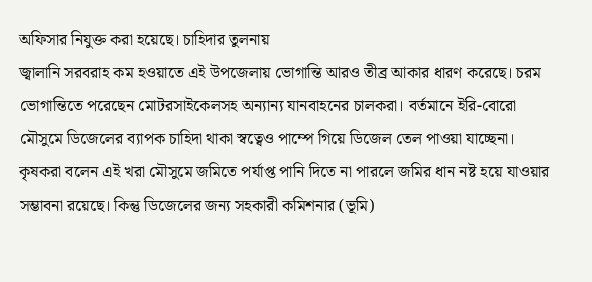অফিসার নিযুক্ত করা হয়েছে। চাহিদার তুলনায়
জ্বালানি সরবরাহ কম হওয়াতে এই উপজেলায় ভোগান্তি আরও তীব্র আকার ধারণ করেছে। চরম ভোগান্তিতে পরেছেন মোটরসাইকেলসহ অন্যান্য যানবাহনের চালকরা। বর্তমানে ইরি-বোরো মৌসুমে ডিজেলের ব্যাপক চাহিদা থাকা স্বত্বেও পাম্পে গিয়ে ডিজেল তেল পাওয়া যাচ্ছেনা।
কৃষকরা বলেন এই খরা মৌসুমে জমিতে পর্যাপ্ত পানি দিতে না পারলে জমির ধান নষ্ট হয়ে যাওয়ার সম্ভাবনা রয়েছে। কিন্তু ডিজেলের জন্য সহকারী কমিশনার (ভূমি)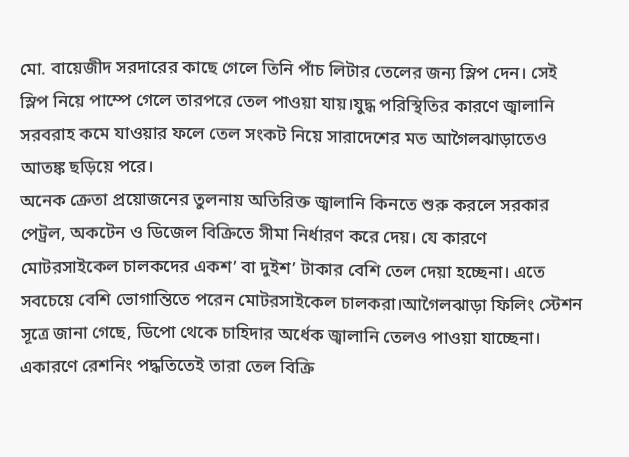মো. বায়েজীদ সরদারের কাছে গেলে তিনি পাঁচ লিটার তেলের জন্য স্লিপ দেন। সেই স্লিপ নিয়ে পাম্পে গেলে তারপরে তেল পাওয়া যায়।যুদ্ধ পরিস্থিতির কারণে জ্বালানি সরবরাহ কমে যাওয়ার ফলে তেল সংকট নিয়ে সারাদেশের মত আগৈলঝাড়াতেও আতঙ্ক ছড়িয়ে পরে।
অনেক ক্রেতা প্রয়োজনের তুলনায় অতিরিক্ত জ্বালানি কিনতে শুরু করলে সরকার পেট্রল, অকটেন ও ডিজেল বিক্রিতে সীমা নির্ধারণ করে দেয়। যে কারণে মোটরসাইকেল চালকদের একশ’ বা দুইশ’ টাকার বেশি তেল দেয়া হচ্ছেনা। এতে সবচেয়ে বেশি ভোগান্তিতে পরেন মোটরসাইকেল চালকরা।আগৈলঝাড়া ফিলিং স্টেশন সূত্রে জানা গেছে, ডিপো থেকে চাহিদার অর্ধেক জ্বালানি তেলও পাওয়া যাচ্ছেনা। একারণে রেশনিং পদ্ধতিতেই তারা তেল বিক্রি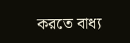করতে বাধ্য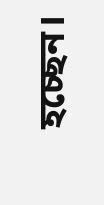হচ্ছেন।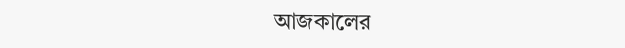আজকালের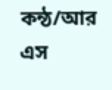কন্ঠ/আর এস